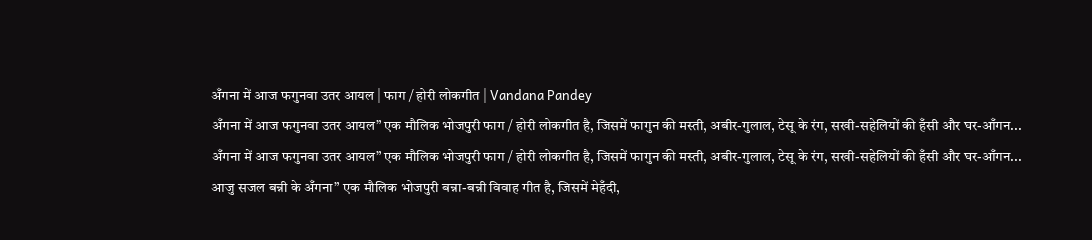अँगना में आज फगुनवा उतर आयल | फाग / होरी लोकगीत | Vandana Pandey
अँगना में आज फगुनवा उतर आयल” एक मौलिक भोजपुरी फाग / होरी लोकगीत है, जिसमें फागुन की मस्ती, अबीर-गुलाल, टेसू के रंग, सखी-सहेलियों की हँसी और घर-आँगन...
अँगना में आज फगुनवा उतर आयल” एक मौलिक भोजपुरी फाग / होरी लोकगीत है, जिसमें फागुन की मस्ती, अबीर-गुलाल, टेसू के रंग, सखी-सहेलियों की हँसी और घर-आँगन...
आजु सजल बन्नी के अँगना” एक मौलिक भोजपुरी बन्ना-बन्नी विवाह गीत है, जिसमें मेहँदी,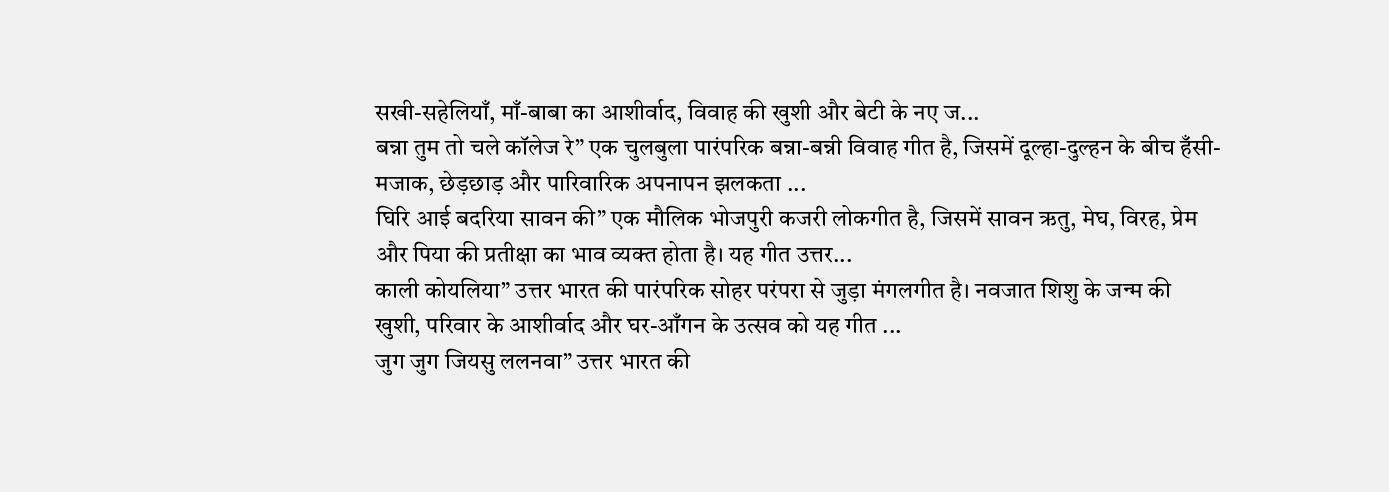सखी-सहेलियाँ, माँ-बाबा का आशीर्वाद, विवाह की खुशी और बेटी के नए ज...
बन्ना तुम तो चले कॉलेज रे” एक चुलबुला पारंपरिक बन्ना-बन्नी विवाह गीत है, जिसमें दूल्हा-दुल्हन के बीच हँसी-मजाक, छेड़छाड़ और पारिवारिक अपनापन झलकता ...
घिरि आई बदरिया सावन की” एक मौलिक भोजपुरी कजरी लोकगीत है, जिसमें सावन ऋतु, मेघ, विरह, प्रेम और पिया की प्रतीक्षा का भाव व्यक्त होता है। यह गीत उत्तर...
काली कोयलिया” उत्तर भारत की पारंपरिक सोहर परंपरा से जुड़ा मंगलगीत है। नवजात शिशु के जन्म की खुशी, परिवार के आशीर्वाद और घर-आँगन के उत्सव को यह गीत ...
जुग जुग जियसु ललनवा” उत्तर भारत की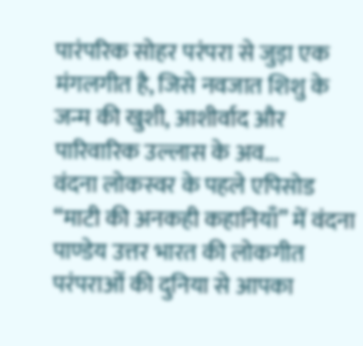पारंपरिक सोहर परंपरा से जुड़ा एक मंगलगीत है, जिसे नवजात शिशु के जन्म की खुशी, आशीर्वाद और पारिवारिक उल्लास के अव...
वंदना लोकस्वर के पहले एपिसोड “माटी की अनकही कहानियाँ” में वंदना पाण्डेय उत्तर भारत की लोकगीत परंपराओं की दुनिया से आपका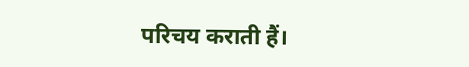परिचय कराती हैं।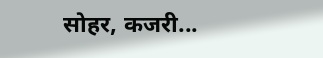सोहर, कजरी...